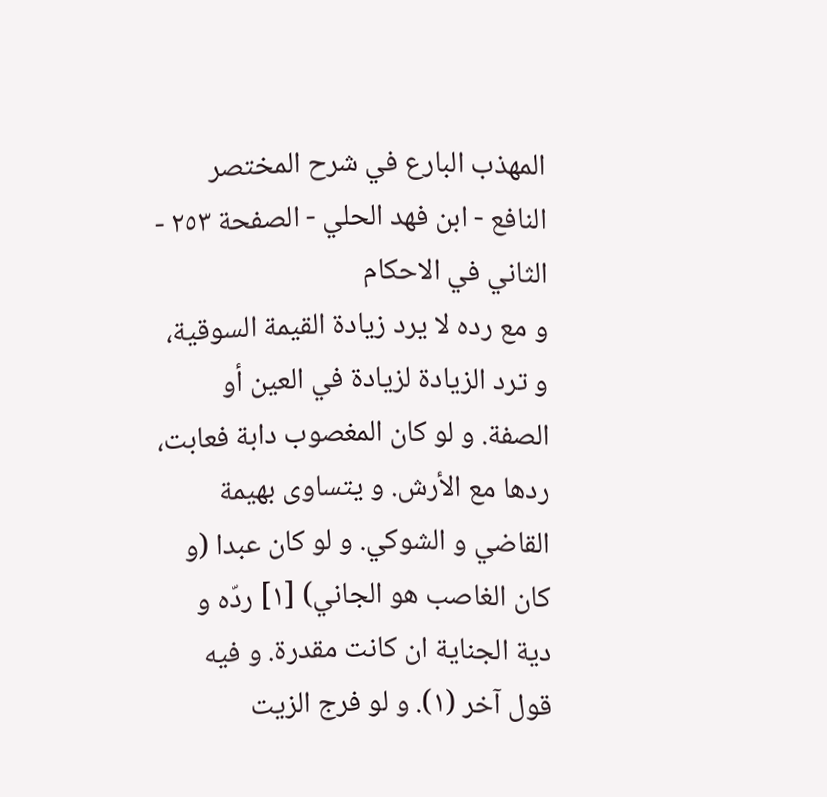المهذب البارع في شرح المختصر النافع - ابن فهد الحلي - الصفحة ٢٥٣ - الثاني في الاحكام
و مع رده لا يرد زيادة القيمة السوقية، و ترد الزيادة لزيادة في العين أو الصفة. و لو كان المغصوب دابة فعابت، ردها مع الأرش. و يتساوى بهيمة القاضي و الشوكي. و لو كان عبدا (و كان الغاصب هو الجاني) [١] ردّه و دية الجناية ان كانت مقدرة. و فيه قول آخر (١). و لو فرج الزيت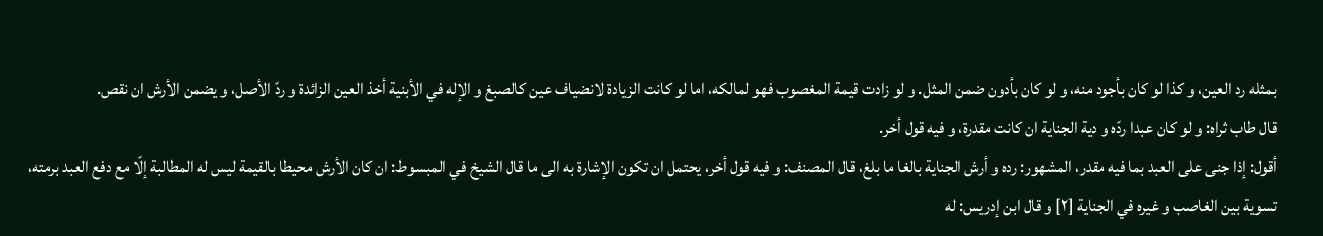بمثله رد العين، و كذا لو كان بأجود منه، و لو كان بأدون ضمن المثل. و لو زادت قيمة المغصوب فهو لمالكه، اما لو كانت الزيادة لانضياف عين كالصبغ و الإله في الأبنية أخذ العين الزائدة و ردّ الأصل، و يضمن الأرش ان نقص.
قال طاب ثراه: و لو كان عبدا ردّه و دية الجناية ان كانت مقدرة، و فيه قول أخر.
أقول: إذا جنى على العبد بما فيه مقدر، المشهور: رده و أرش الجناية بالغا ما بلغ، قال المصنف: و فيه قول أخر، يحتمل ان تكون الإشارة به الى ما قال الشيخ في المبسوط: ان كان الأرش محيطا بالقيمة ليس له المطالبة إلّا مع دفع العبد برمته، تسوية بين الغاصب و غيره في الجناية [٢] و قال ابن إدريس: له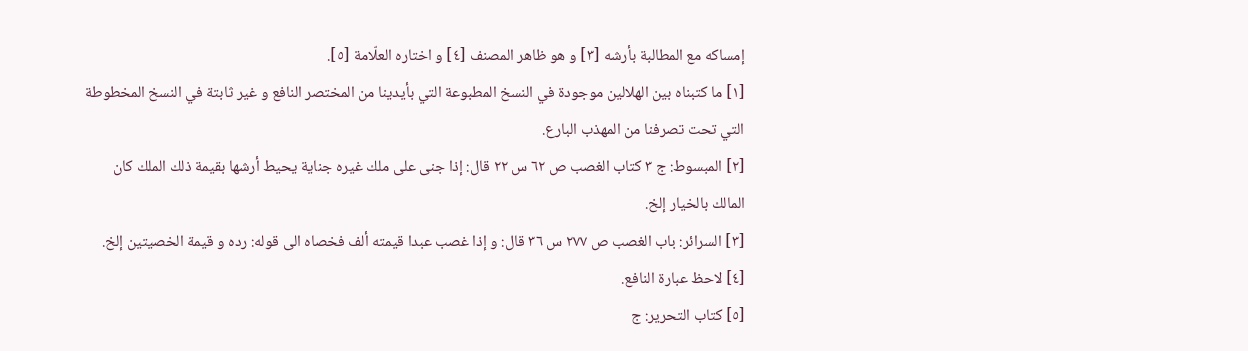إمساكه مع المطالبة بأرشه [٣] و هو ظاهر المصنف [٤] و اختاره العلّامة [٥].
[١] ما كتبناه بين الهلالين موجودة في النسخ المطبوعة التي بأيدينا من المختصر النافع و غير ثابتة في النسخ المخطوطة التي تحت تصرفنا من المهذب البارع.
[٢] المبسوط: ج ٣ كتاب الغصب ص ٦٢ س ٢٢ قال: إذا جنى على ملك غيره جناية يحيط أرشها بقيمة ذلك الملك كان المالك بالخيار إلخ.
[٣] السرائر: باب الغصب ص ٢٧٧ س ٣٦ قال: و إذا غصب عبدا قيمته ألف فخصاه الى قوله: رده و قيمة الخصيتين إلخ.
[٤] لاحظ عبارة النافع.
[٥] كتاب التحرير: ج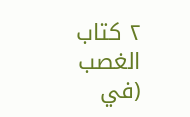٢ كتاب الغصب (في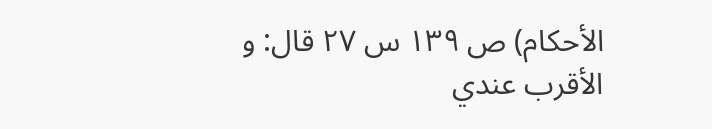الأحكام) ص ١٣٩ س ٢٧ قال: و الأقرب عندي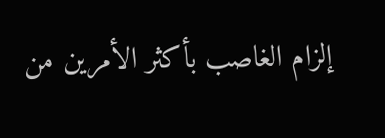إلزام الغاصب بأكثر الأمرين من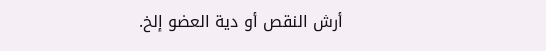أرش النقص أو دية العضو إلخ.